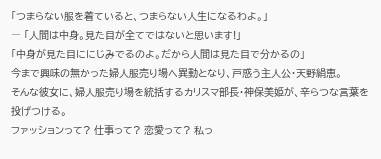「つまらない服を着ていると、つまらない人生になるわよ。」
― 「人間は中身。見た目が全てではないと思います!」
「中身が見た目ににじみでるのよ。だから人間は見た目で分かるの」
今まで興味の無かった婦人服売り場へ異動となり、戸惑う主人公・天野絹恵。
そんな彼女に、婦人服売り場を統括するカリスマ部長・神保美姫が、辛らつな言葉を投げつける。
ファッションって? 仕事って? 恋愛って? 私っ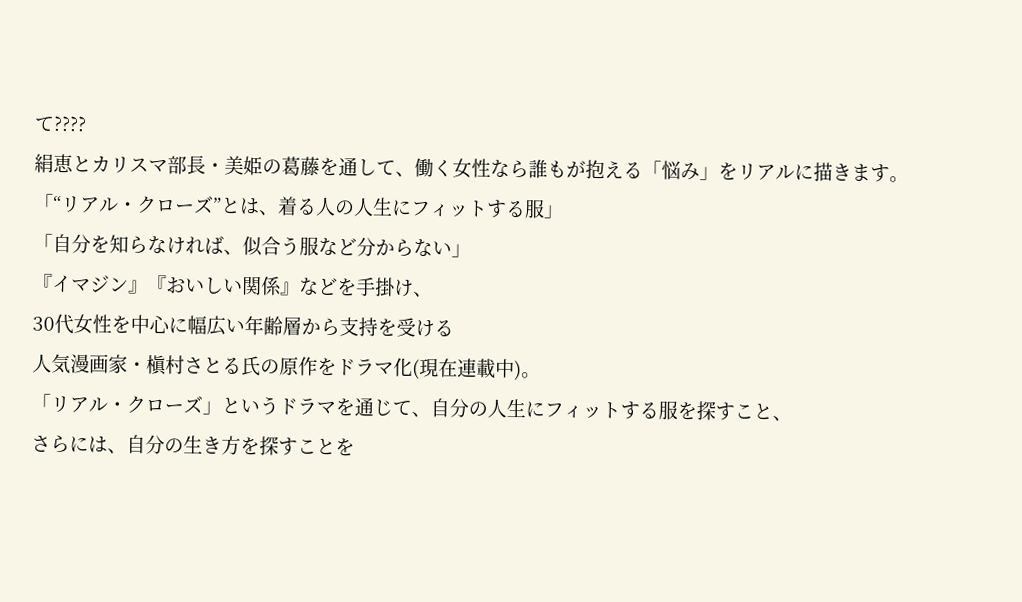て????
絹恵とカリスマ部長・美姫の葛藤を通して、働く女性なら誰もが抱える「悩み」をリアルに描きます。
「“リアル・クローズ”とは、着る人の人生にフィットする服」
「自分を知らなければ、似合う服など分からない」
『イマジン』『おいしい関係』などを手掛け、
30代女性を中心に幅広い年齢層から支持を受ける
人気漫画家・槇村さとる氏の原作をドラマ化(現在連載中)。
「リアル・クローズ」というドラマを通じて、自分の人生にフィットする服を探すこと、
さらには、自分の生き方を探すことを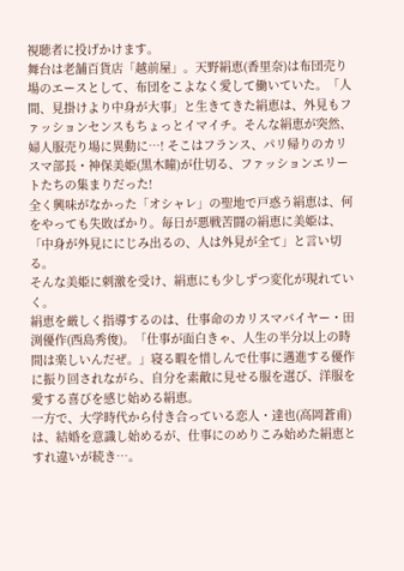視聴者に投げかけます。
舞台は老舗百貨店「越前屋」。天野絹恵(香里奈)は布団売り場のエースとして、布団をこよなく愛して働いていた。「人間、見掛けより中身が大事」と生きてきた絹恵は、外見もファッションセンスもちょっとイマイチ。そんな絹恵が突然、婦人服売り場に異動に…! そこはフランス、パリ帰りのカリスマ部長・神保美姫(黒木瞳)が仕切る、ファッションエリートたちの集まりだった!
全く興味がなかった「オシャレ」の聖地で戸惑う絹恵は、何をやっても失敗ばかり。毎日が悪戦苦闘の絹恵に美姫は、「中身が外見ににじみ出るの、人は外見が全て」と言い切る。
そんな美姫に刺激を受け、絹恵にも少しずつ変化が現れていく。
絹恵を厳しく指導するのは、仕事命のカリスマバイヤー・田渕優作(西島秀俊)。「仕事が面白きゃ、人生の半分以上の時間は楽しいんだぜ。」寝る暇を惜しんで仕事に邁進する優作に振り回されながら、自分を素敵に見せる服を選び、洋服を愛する喜びを感じ始める絹恵。
一方で、大学時代から付き合っている恋人・達也(高岡蒼甫)は、結婚を意識し始めるが、仕事にのめりこみ始めた絹恵とすれ違いが続き…。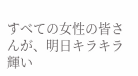すべての女性の皆さんが、明日キラキラ輝い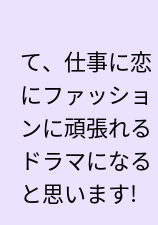て、仕事に恋にファッションに頑張れるドラマになると思います!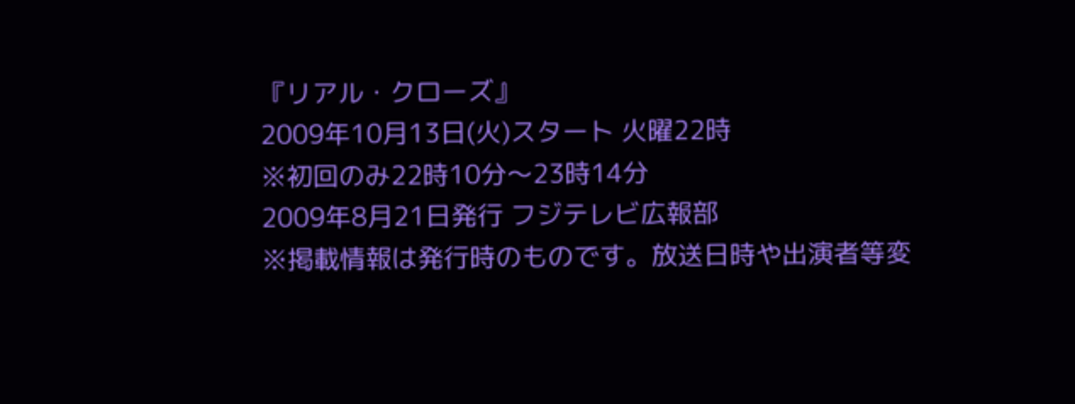『リアル・クローズ』
2009年10月13日(火)スタート 火曜22時
※初回のみ22時10分〜23時14分
2009年8月21日発行 フジテレビ広報部
※掲載情報は発行時のものです。放送日時や出演者等変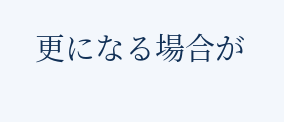更になる場合が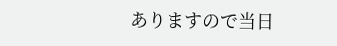ありますので当日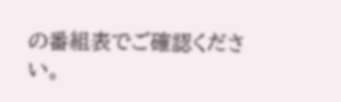の番組表でご確認ください。